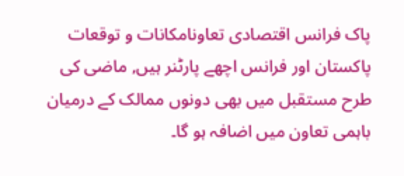پاک فرانس اقتصادی تعاونامکانات و توقعات
پاکستان اور فرانس اچھے پارٹنر ہیں, ماضی کی طرح مستقبل میں بھی دونوں ممالک کے درمیان باہمی تعاون میں اضافہ ہو گا۔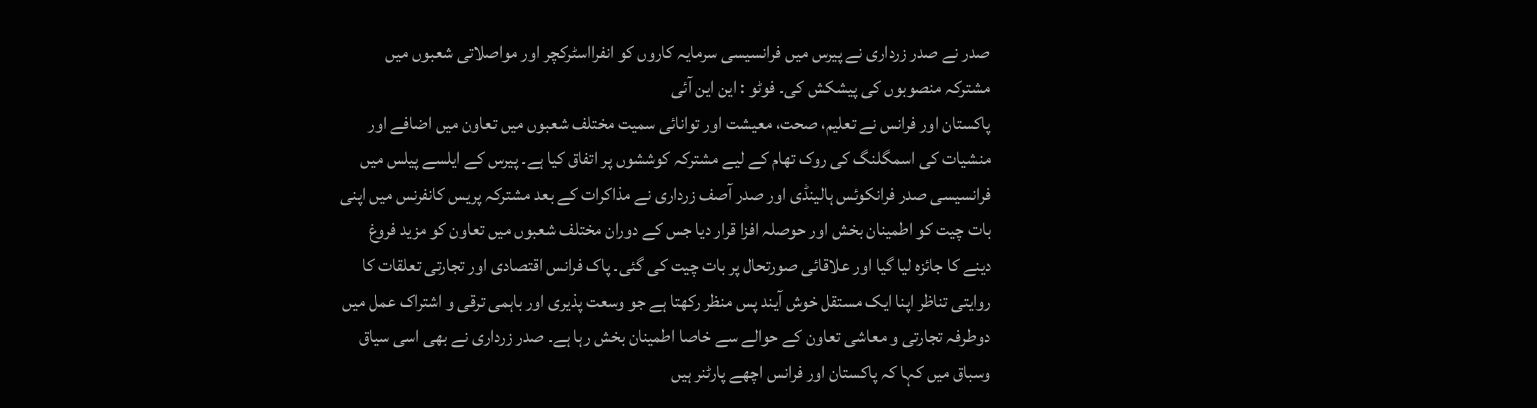صدر نے صدر زرداری نے پیرس میں فرانسیسی سرمایہ کاروں کو انفرااسٹرکچر اور مواصلاتی شعبوں میں مشترکہ منصوبوں کی پیشکش کی۔ فوٹو : این این آئی
پاکستان اور فرانس نے تعلیم، صحت، معیشت اور توانائی سمیت مختلف شعبوں میں تعاون میں اضافے اور منشیات کی اسمگلنگ کی روک تھام کے لیے مشترکہ کوششوں پر اتفاق کیا ہے۔ پیرس کے ایلسے پیلس میں فرانسیسی صدر فرانکوئس ہالینڈی اور صدر آصف زرداری نے مذاکرات کے بعد مشترکہ پریس کانفرنس میں اپنی بات چیت کو اطمینان بخش اور حوصلہ افزا قرار دیا جس کے دوران مختلف شعبوں میں تعاون کو مزید فروغ دینے کا جائزہ لیا گیا اور علاقائی صورتحال پر بات چیت کی گئی۔ پاک فرانس اقتصادی اور تجارتی تعلقات کا روایتی تناظر اپنا ایک مستقل خوش آیند پس منظر رکھتا ہے جو وسعت پذیری اور باہمی ترقی و اشتراک عمل میں دوطرفہ تجارتی و معاشی تعاون کے حوالے سے خاصا اطمینان بخش رہا ہے۔ صدر زرداری نے بھی اسی سیاق وسباق میں کہا کہ پاکستان اور فرانس اچھے پارٹنر ہیں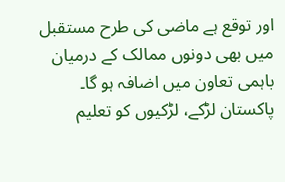اور توقع ہے ماضی کی طرح مستقبل میں بھی دونوں ممالک کے درمیان باہمی تعاون میں اضافہ ہو گا۔
پاکستان لڑکے، لڑکیوں کو تعلیم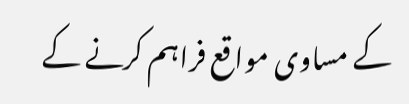کے مساوی مواقع فراہم کرنے کے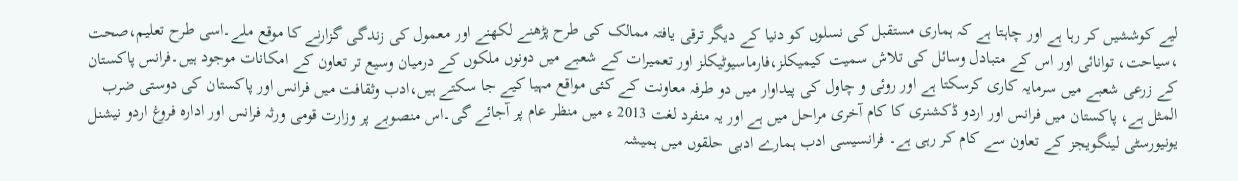لیے کوششیں کر رہا ہے اور چاہتا ہے کہ ہماری مستقبل کی نسلوں کو دنیا کے دیگر ترقی یافتہ ممالک کی طرح پڑھنے لکھنے اور معمول کی زندگی گزارنے کا موقع ملے۔اسی طرح تعلیم،صحت ،سیاحت، توانائی اور اس کے متبادل وسائل کی تلاش سمیت کیمیکلز،فارماسیوٹیکلز اور تعمیرات کے شعبے میں دونوں ملکوں کے درمیان وسیع تر تعاون کے امکانات موجود ہیں۔فرانس پاکستان کے زرعی شعبے میں سرمایہ کاری کرسکتا ہے اور روئی و چاول کی پیداوار میں دو طرفہ معاونت کے کئی مواقع مہیا کیے جا سکتے ہیں،ادب وثقافت میں فرانس اور پاکستان کی دوستی ضرب المثل ہے، پاکستان میں فرانس اور اردو ڈکشنری کا کام آخری مراحل میں ہے اور یہ منفرد لغت 2013 ء میں منظر عام پر آجائے گی۔اس منصوبے پر وزارت قومی ورثہ فرانس اور ادارہ فروغ اردو نیشنل یونیورسٹی لینگویجز کے تعاون سے کام کر رہی ہے۔ فرانسیسی ادب ہمارے ادبی حلقوں میں ہمیشہ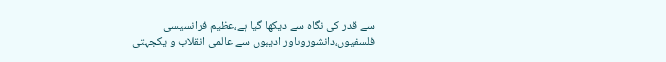سے قدر کی نگاہ سے دیکھا گیا ہے،عظیم فرانسیسی فلسفیوں،دانشوروںاور ادیبوں سے عالمی انقلاب و یکجہتی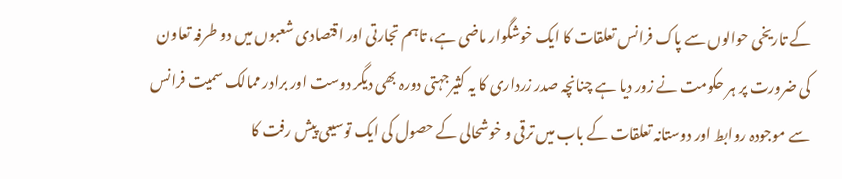کے تاریخی حوالوں سے پاک فرانس تعلقات کا ایک خوشگوار ماضی ہے، تاہم تجارتی اور اقتصادی شعبوں میں دو طرفہ تعاون کی ضرورت پر ہر حکومت نے زور دیا ہے چنانچہ صدر زرداری کا یہ کثیرجہتی دورہ بھی دیگر دوست اور برادر ممالک سمیت فرانس سے موجودہ روابط اور دوستانہ تعلقات کے باب میں ترقی و خوشحالی کے حصول کی ایک توسیعی پیش رفت کا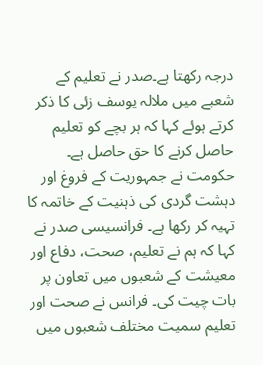درجہ رکھتا ہے۔صدر نے تعلیم کے شعبے میں ملالہ یوسف زئی کا ذکر کرتے ہوئے کہا کہ ہر بچے کو تعلیم حاصل کرنے کا حق حاصل ہے۔ حکومت نے جمہوریت کے فروغ اور دہشت گردی کی ذہنیت کے خاتمہ کا تہیہ کر رکھا ہے۔ فرانسیسی صدر نے کہا کہ ہم نے تعلیم، صحت، دفاع اور معیشت کے شعبوں میں تعاون پر بات چیت کی۔ فرانس نے صحت اور تعلیم سمیت مختلف شعبوں میں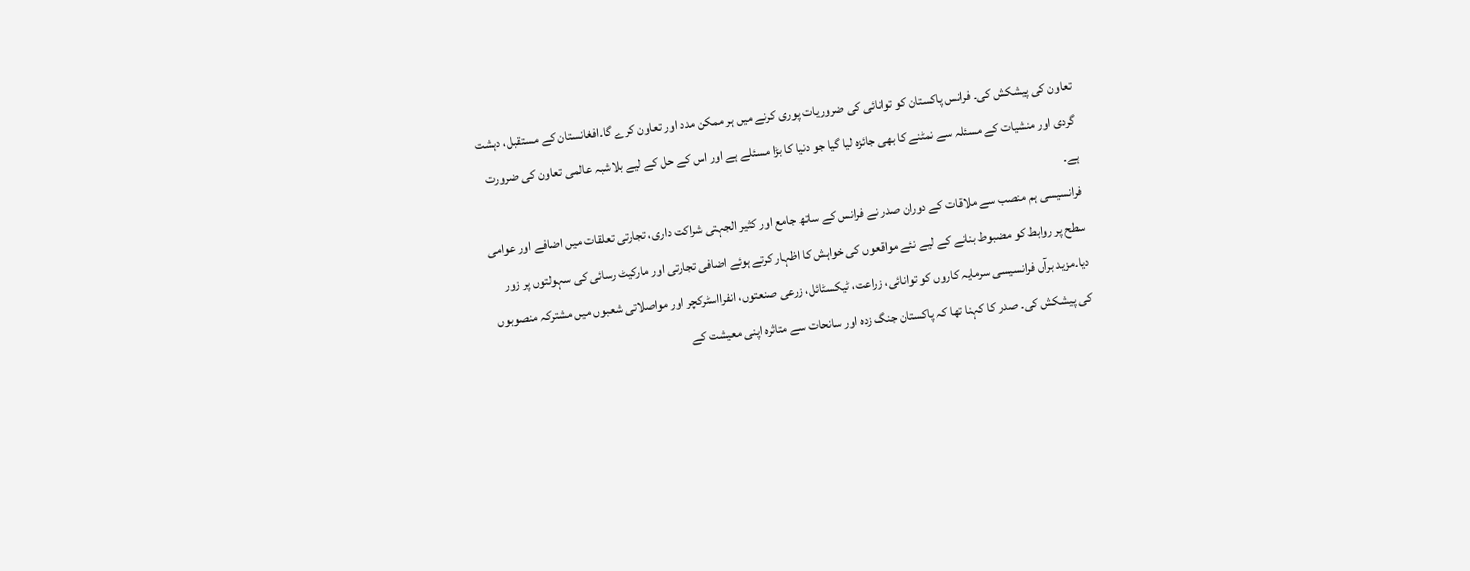تعاون کی پیشکش کی۔ فرانس پاکستان کو توانائی کی ضروریات پوری کرنے میں ہر ممکن مدد اور تعاون کرے گا۔افغانستان کے مستقبل، دہشت گردی اور منشیات کے مسئلہ سے نمٹنے کا بھی جائزہ لیا گیا جو دنیا کا بڑا مسئلے ہے اور اس کے حل کے لیے بلاشبہ عالمی تعاون کی ضرورت ہے۔
فرانسیسی ہم منصب سے ملاقات کے دوران صدر نے فرانس کے ساتھ جامع اور کثیر الجہتی شراکت داری، تجارتی تعلقات میں اضافے اور عوامی سطح پر روابط کو مضبوط بنانے کے لیے نئے مواقعوں کی خواہش کا اظہار کرتے ہوئے اضافی تجارتی اور مارکیٹ رسائی کی سہولتوں پر زور دیا۔مزید برآں فرانسیسی سرمایہ کاروں کو توانائی، زراعت، ٹیکسٹائل، زرعی صنعتوں، انفرااسٹرکچر اور مواصلاتی شعبوں میں مشترکہ منصوبوں کی پیشکش کی۔ صدر کا کہنا تھا کہ پاکستان جنگ زدہ اور سانحات سے متاثرہ اپنی معیشت کے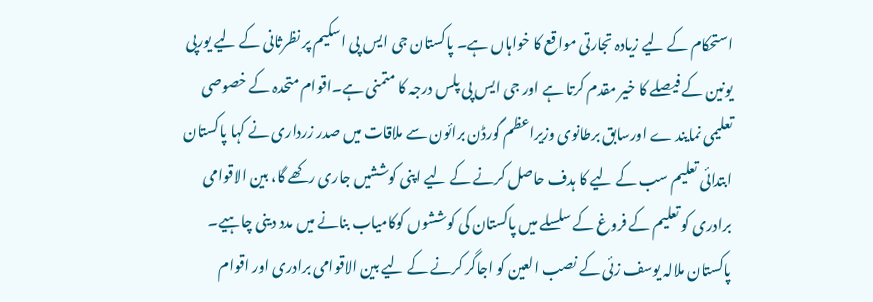استحکام کے لیے زیادہ تجارتی مواقع کا خواہاں ہے۔ پاکستان جی ایس پی اسکیم پر نظرثانی کے لیے یورپی یونین کے فیصلے کا خیر مقدم کرتا ہے اور جی ایس پی پلس درجہ کا متمنی ہے۔اقوام متحدہ کے خصوصی تعلیمی نمایند ے اورسابق برطانوی وزیراعظم گورڈن برائون سے ملاقات میں صدر زرداری نے کہا پاکستان ابتدائی تعلیم سب کے لیے کا ہدف حاصل کرنے کے لیے اپنی کوششیں جاری رکھے گا، بین الاقوامی برادری کو تعلیم کے فروغ کے سلسلے میں پاکستان کی کوششوں کوکامیاب بنانے میں مدد دینی چاہیے۔ پاکستان ملالہ یوسف زئی کے نصب العین کو اجاگر کرنے کے لیے بین الاقوامی برادری اور اقوام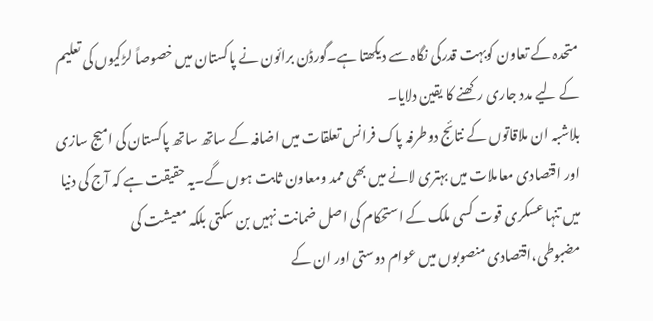متحدہ کے تعاون کوبہت قدرکی نگاہ سے دیکھتا ہے۔گورڈن برائون نے پاکستان میں خصوصاً لڑکیوں کی تعلیم کے لیے مدد جاری رکھنے کا یقین دلایا۔
بلاشبہ ان ملاقاتوں کے نتائج دوطرفہ پاک فرانس تعلقات میں اضافہ کے ساتھ ساتھ پاکستان کی امیج سازی اور اقتصادی معاملات میں بہتری لانے میں بھی ممد ومعاون ثابت ہوں گے۔یہ حقیقت ہے کہ آج کی دنیا میں تنہا عسکری قوت کسی ملک کے استحکام کی اصل ضمانت نہیں بن سکتی بلکہ معیشت کی مضبوطی،اقتصادی منصوبوں میں عوام دوستی اور ان کے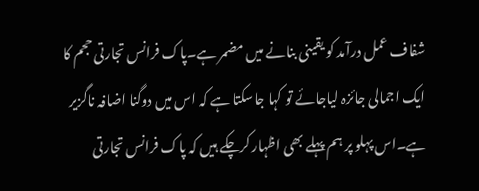شفاف عمل درآمد کو یقینی بنانے میں مضمر ہے۔پاک فرانس تجارتی حجم کا ایک اجمالی جائزہ لیاجائے تو کہا جاسکتا ہے کہ اس میں دوگنا اضافہ ناگزیر ہے۔اس پہلو پر ہم پہلے بھی اظہار کرچکے ہیں کہ پاک فرانس تجارتی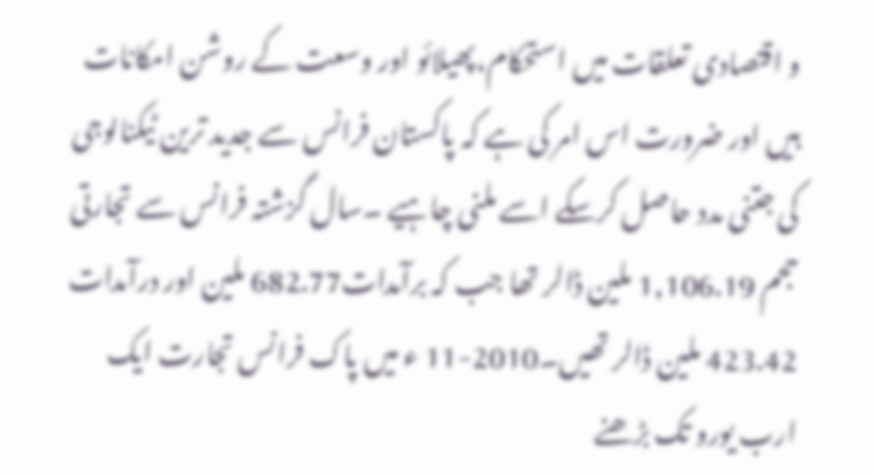و اقتصادی تعلقات میں استحکام،پھیلائو اور وسعت کے روشن امکانات ہیں اور ضرورت اس امر کی ہے کہ پاکستان فرانس سے جدید ترین ٹیکنالوجی کی جتنی مدد حاصل کرسکے اسے ملنی چاہیے ۔سال گزشتہ فرانس سے تجارتی حجم 1,106.19 ملین ڈالر تھا جب کہ برآمدات682.77 ملین اور درآمدات 423.42 ملین ڈالر تھیں۔2010-11 ء میں پاک فرانس تجارت ایک ارب یورو تک بڑھنے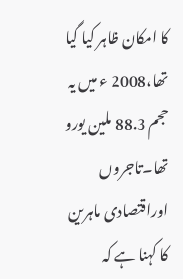کا امکان ظاہر کیا گیا تھا،2008 ء میں یہ حجم 88.3 ملین یورو تھا۔تاجروں اوراقتصادی ماہرین کا کہنا ہے کہ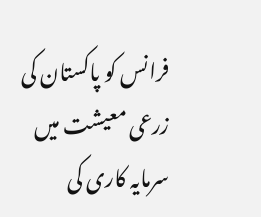فرانس کو پاکستان کی زرعی معیشت میں سرمایہ کاری کی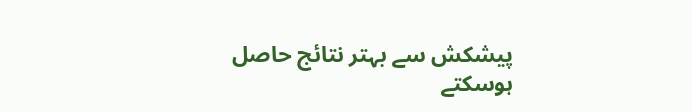پیشکش سے بہتر نتائج حاصل ہوسکتے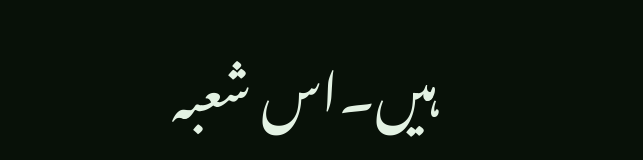ہیں۔اس شعبہ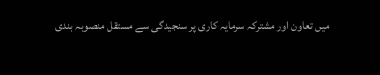میں تعاون اور مشترکہ سرمایہ کاری پر سنجیدگی سے مستقل منصوبہ بندی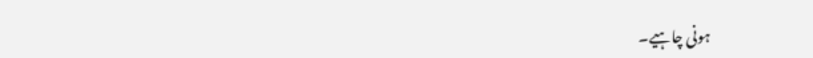ہونی چاہیے۔